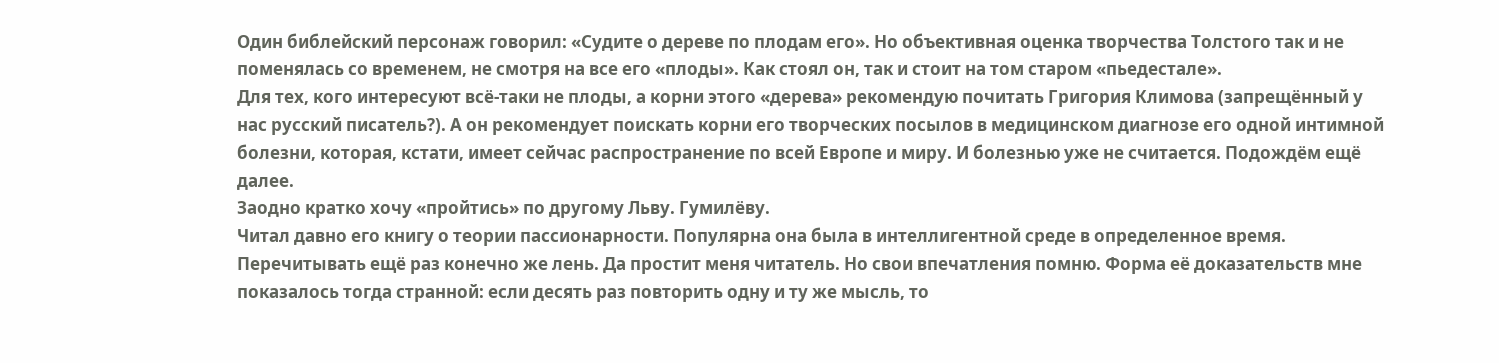Один библейский персонаж говорил: «Судите о дереве по плодам его». Но объективная оценка творчества Толстого так и не поменялась со временем, не смотря на все его «плоды». Как стоял он, так и стоит на том старом «пьедестале».
Для тех, кого интересуют всё-таки не плоды, а корни этого «дерева» рекомендую почитать Григория Климова (запрещённый у нас русский писатель?). А он рекомендует поискать корни его творческих посылов в медицинском диагнозе его одной интимной болезни, которая, кстати, имеет сейчас распространение по всей Европе и миру. И болезнью уже не считается. Подождём ещё далее.
Заодно кратко хочу «пройтись» по другому Льву. Гумилёву.
Читал давно его книгу о теории пассионарности. Популярна она была в интеллигентной среде в определенное время. Перечитывать ещё раз конечно же лень. Да простит меня читатель. Но свои впечатления помню. Форма её доказательств мне показалось тогда странной: если десять раз повторить одну и ту же мысль, то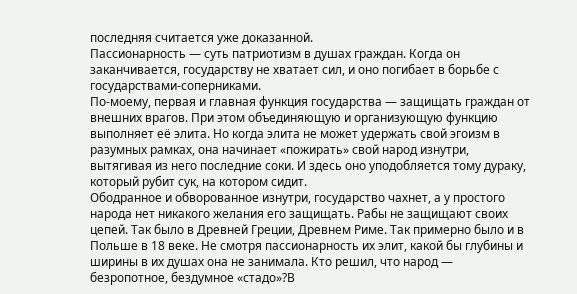последняя считается уже доказанной.
Пассионарность — суть патриотизм в душах граждан. Когда он заканчивается, государству не хватает сил, и оно погибает в борьбе с государствами-соперниками.
По-моему, первая и главная функция государства — защищать граждан от внешних врагов. При этом объединяющую и организующую функцию выполняет её элита. Но когда элита не может удержать свой эгоизм в разумных рамках, она начинает «пожирать» свой народ изнутри, вытягивая из него последние соки. И здесь оно уподобляется тому дураку, который рубит сук, на котором сидит.
Ободранное и обворованное изнутри, государство чахнет, а у простого народа нет никакого желания его защищать. Рабы не защищают своих цепей. Так было в Древней Греции, Древнем Риме. Так примерно было и в Польше в 18 веке. Не смотря пассионарность их элит, какой бы глубины и ширины в их душах она не занимала. Кто решил, что народ — безропотное, бездумное «стадо»?В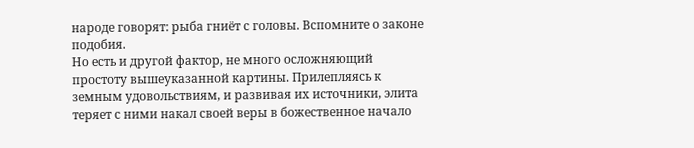народе говорят: рыба гниёт с головы. Вспомните о законе подобия.
Но есть и другой фактор, не много осложняющий простоту вышеуказанной картины. Прилепляясь к земным удовольствиям, и развивая их источники, элита теряет с ними накал своей веры в божественное начало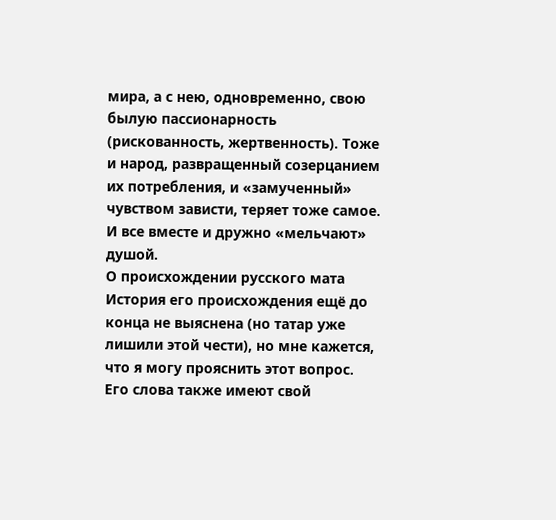мира, а с нею, одновременно, свою былую пассионарность (рискованность, жертвенность). Тоже и народ, развращенный созерцанием их потребления, и «замученный» чувством зависти, теряет тоже самое. И все вместе и дружно «мельчают» душой.
О происхождении русского мата
История его происхождения ещё до конца не выяснена (но татар уже лишили этой чести), но мне кажется, что я могу прояснить этот вопрос. Его слова также имеют свой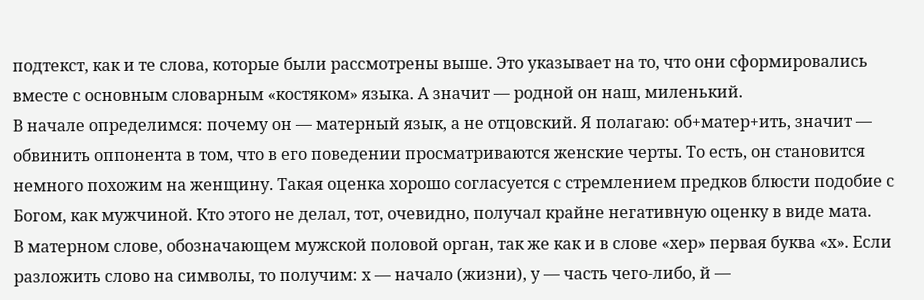подтекст, как и те слова, которые были рассмотрены выше. Это указывает на то, что они сформировались вместе с основным словарным «костяком» языка. А значит — родной он наш, миленький.
В начале определимся: почему он — матерный язык, а не отцовский. Я полагаю: об+матер+ить, значит — обвинить оппонента в том, что в его поведении просматриваются женские черты. То есть, он становится немного похожим на женщину. Такая оценка хорошо согласуется с стремлением предков блюсти подобие с Богом, как мужчиной. Кто этого не делал, тот, очевидно, получал крайне негативную оценку в виде мата.
В матерном слове, обозначающем мужской половой орган, так же как и в слове «хер» первая буква «х». Если разложить слово на символы, то получим: х — начало (жизни), у — часть чего-либо, й —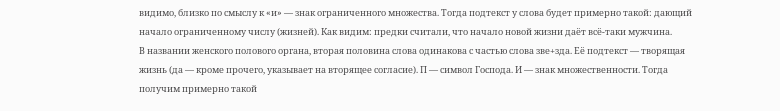видимо, близко по смыслу к «и» — знак ограниченного множества. Тогда подтекст у слова будет примерно такой: дающий начало ограниченному числу (жизней). Как видим: предки считали, что начало новой жизни даёт всё-таки мужчина.
В названии женского полового органа, вторая половина слова одинакова с частью слова зве+зда. Её подтекст — творящая жизнь (да — кроме прочего, указывает на вторящее согласие). П — символ Господа. И — знак множественности. Тогда получим примерно такой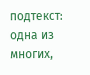подтекст: одна из многих,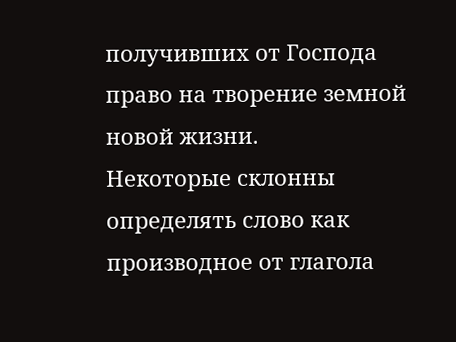получивших от Господа право на творение земной новой жизни.
Некоторые склонны определять слово как производное от глагола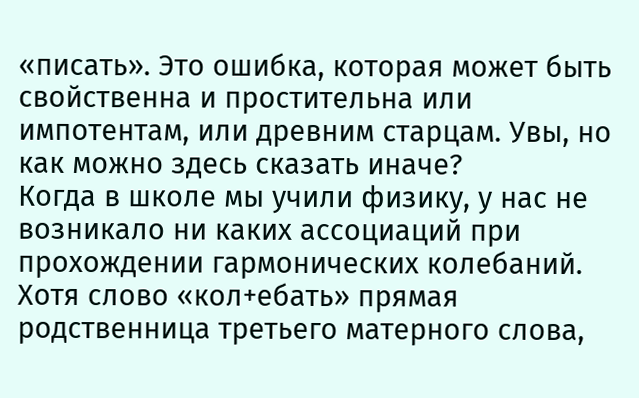«писать». Это ошибка, которая может быть свойственна и простительна или импотентам, или древним старцам. Увы, но как можно здесь сказать иначе?
Когда в школе мы учили физику, у нас не возникало ни каких ассоциаций при прохождении гармонических колебаний. Хотя слово «кол+ебать» прямая родственница третьего матерного слова,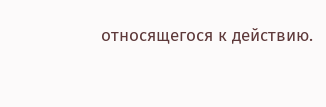относящегося к действию.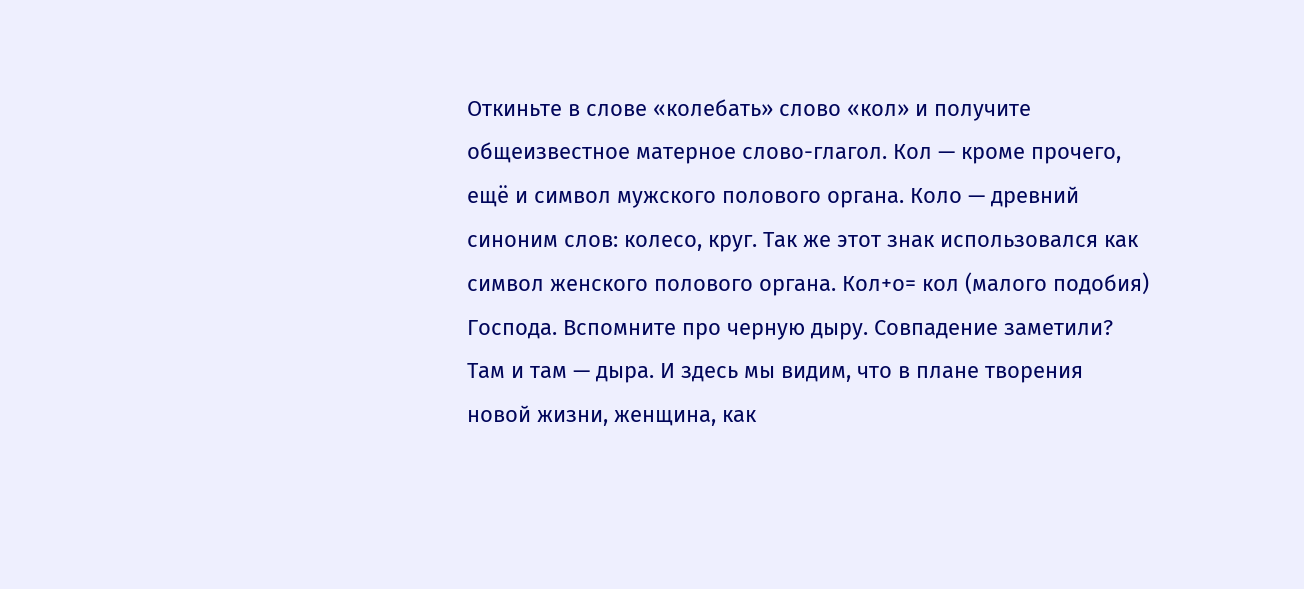Откиньте в слове «колебать» слово «кол» и получите общеизвестное матерное слово-глагол. Кол — кроме прочего, ещё и символ мужского полового органа. Коло — древний синоним слов: колесо, круг. Так же этот знак использовался как символ женского полового органа. Кол+о= кол (малого подобия) Господа. Вспомните про черную дыру. Совпадение заметили? Там и там — дыра. И здесь мы видим, что в плане творения новой жизни, женщина, как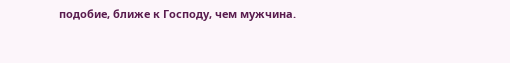подобие, ближе к Господу, чем мужчина.